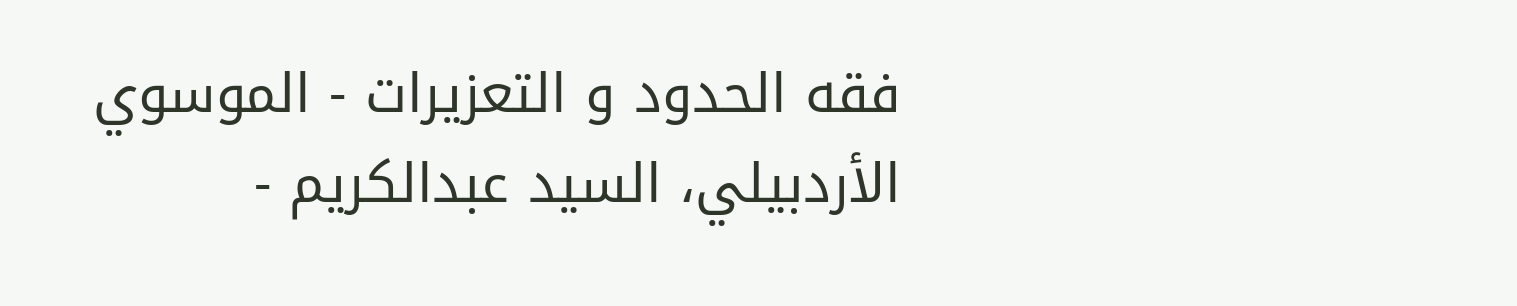فقه الحدود و التعزيرات - الموسوي الأردبيلي، السيد عبدالكريم -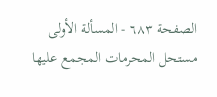الصفحة ٦٨٣ - المسألة الأولى مستحل المحرمات المجمع عليها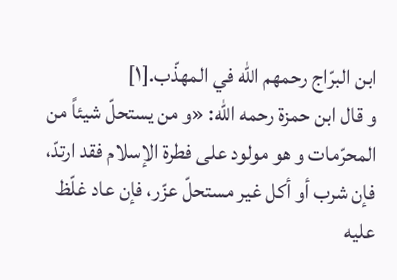ابن البرّاج رحمهم الله في المهذّب.[١]
و قال ابن حمزة رحمه الله: «و من يستحلّ شيئاً من المحرّمات و هو مولود على فطرة الإسلام فقد ارتدّ، فإن شرب أو أكل غير مستحلّ عزّر، فإن عاد غلّظ عليه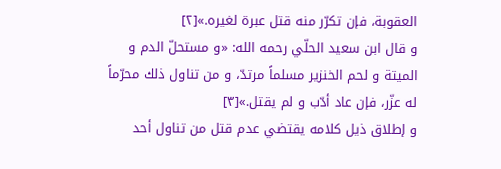العقوبة، فإن تكرّر منه قتل عبرة لغيره.»[٢]
و قال ابن سعيد الحلّي رحمه الله: «و مستحلّ الدم و الميتة و لحم الخنزير مسلماً مرتدّ، و من تناول ذلك محرّماً له عزّر، فإن عاد أدّب و لم يقتل.»[٣]
و إطلاق ذيل كلامه يقتضي عدم قتل من تناول أحد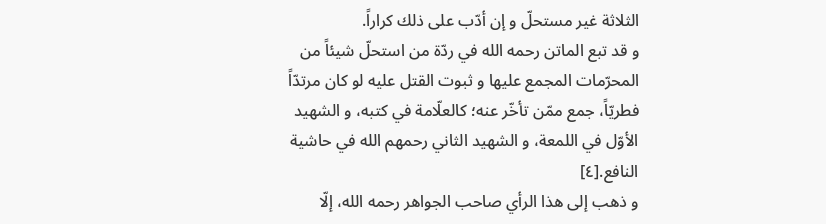الثلاثة غير مستحلّ و إن أدّب على ذلك كراراً.
و قد تبع الماتن رحمه الله في ردّة من استحلّ شيئاً من المحرّمات المجمع عليها و ثبوت القتل عليه لو كان مرتدّاً فطريّاً، جمع ممّن تأخّر عنه؛ كالعلّامة في كتبه، و الشهيد الأوّل في اللمعة، و الشهيد الثاني رحمهم الله في حاشية النافع.[٤]
و ذهب إلى هذا الرأي صاحب الجواهر رحمه الله، إلّا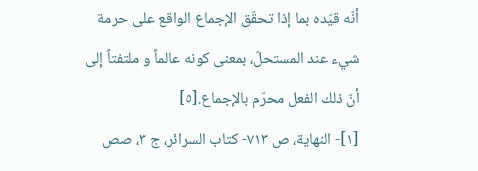أنّه قيّده بما إذا تحقّق الإجماع الواقع على حرمة شيء عند المستحلّ، بمعنى كونه عالماً و ملتفتاً إلى أنّ ذلك الفعل محرّم بالإجماع.[٥]
[١]- النهاية، ص ٧١٣- كتاب السرائر، ج ٣، صص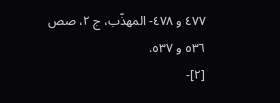٤٧٧ و ٤٧٨- المهذّب، ج ٢، صص ٥٣٦ و ٥٣٧.
[٢]-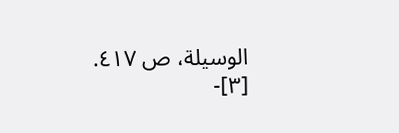الوسيلة، ص ٤١٧.
[٣]-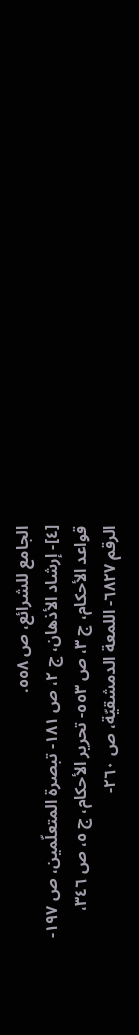الجامع للشرائع، ص ٥٥٨.
[٤]- إرشاد الأذهان، ج ٢، ص ١٨١- تبصرة المتعلّمين، ص ١٩٧- قواعد الأحكام، ج ٣، ص ٥٥٣- تحرير الأحكام، ج ٥، ص ٣٤٦، الرقم ٦٨٢٧- اللمعة الدمشقيّة، ص ٢٦٠-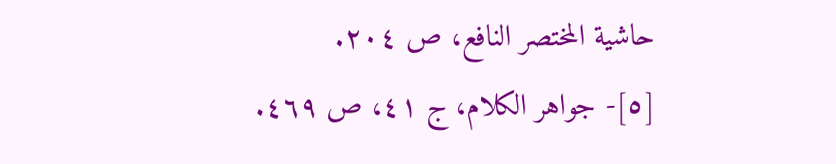حاشية المختصر النافع، ص ٢٠٤.
[٥]- جواهر الكلام، ج ٤١، ص ٤٦٩.